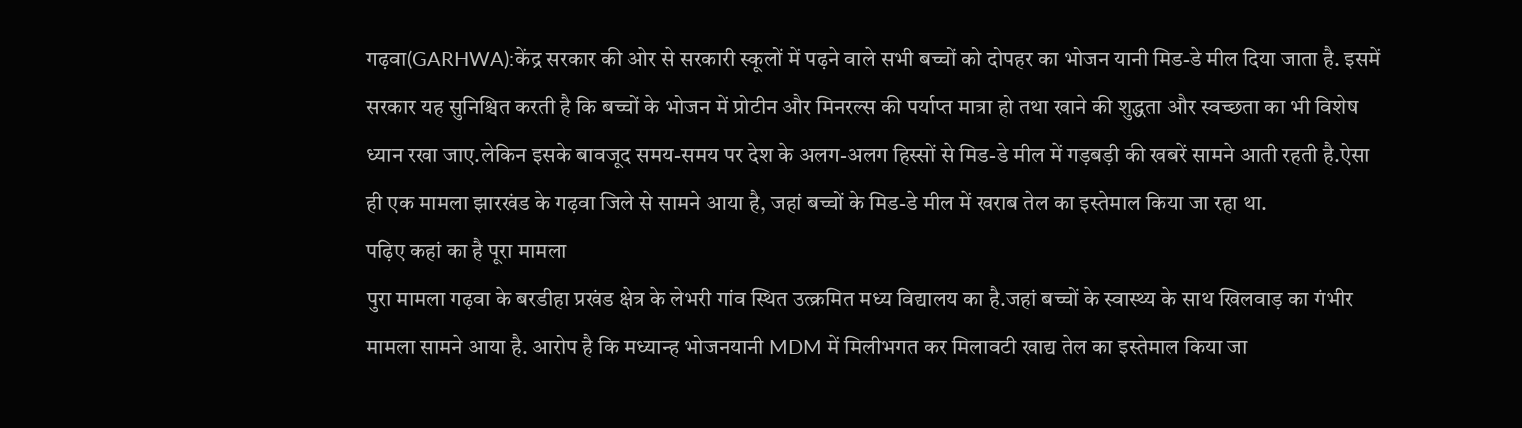गढ़वा(GARHWA):केंद्र सरकार की ओर से सरकारी स्कूलों में पढ़ने वाले सभी बच्चों को दोपहर का भोजन यानी मिड-डे मील दिया जाता है. इसमें सरकार यह सुनिश्चित करती है कि बच्चों के भोजन में प्रोटीन और मिनरल्स की पर्याप्त मात्रा हो तथा खाने की शुद्धता और स्वच्छता का भी विशेष ध्यान रखा जाए.लेकिन इसके बावजूद समय-समय पर देश के अलग-अलग हिस्सों से मिड-डे मील में गड़बड़ी की खबरें सामने आती रहती है.ऐसा ही एक मामला झारखंड के गढ़वा जिले से सामने आया है, जहां बच्चों के मिड-डे मील में खराब तेल का इस्तेमाल किया जा रहा था.
पढ़िए कहां का है पूरा मामला
पुरा मामला गढ़वा के बरडीहा प्रखंड क्षेत्र के लेभरी गांव स्थित उत्क्रमित मध्य विद्यालय का है.जहां बच्चों के स्वास्थ्य के साथ खिलवाड़ का गंभीर मामला सामने आया है. आरोप है कि मध्यान्ह भोजनयानी MDM में मिलीभगत कर मिलावटी खाद्य तेल का इस्तेमाल किया जा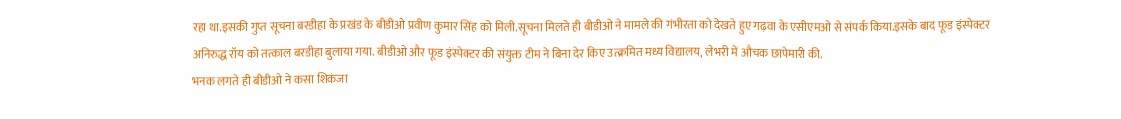रहा था.इसकी गुप्त सूचना बरडीहा के प्रखंड के बीडीओ प्रवीण कुमार सिंह को मिली.सूचना मिलते ही बीडीओ ने मामले की गंभीरता को देखते हुए गढ़वा के एसीएमओ से संपर्क किया.इसके बाद फूड इंस्पेक्टर अनिरुद्ध रॉय को तत्काल बरडीहा बुलाया गया. बीडीओ और फूड इंस्पेक्टर की संयुक्त टीम ने बिना देर किए उत्क्रमित मध्य विद्यालय, लेभरी में औचक छापेमारी की.
भनक लगते ही बीडीओ ने कसा शिकंजा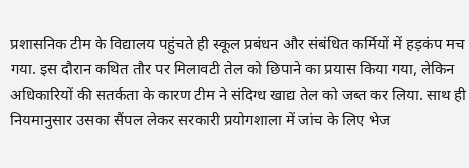प्रशासनिक टीम के विद्यालय पहुंचते ही स्कूल प्रबंधन और संबंधित कर्मियों में हड़कंप मच गया. इस दौरान कथित तौर पर मिलावटी तेल को छिपाने का प्रयास किया गया, लेकिन अधिकारियों की सतर्कता के कारण टीम ने संदिग्ध खाद्य तेल को जब्त कर लिया. साथ ही नियमानुसार उसका सैंपल लेकर सरकारी प्रयोगशाला में जांच के लिए भेज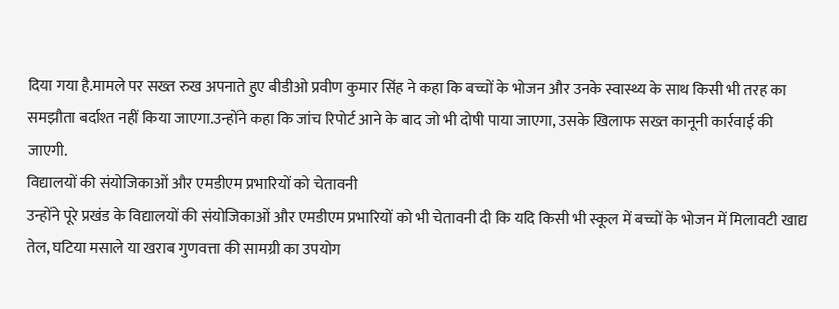दिया गया है.मामले पर सख्त रुख अपनाते हुए बीडीओ प्रवीण कुमार सिंह ने कहा कि बच्चों के भोजन और उनके स्वास्थ्य के साथ किसी भी तरह का समझौता बर्दाश्त नहीं किया जाएगा.उन्होंने कहा कि जांच रिपोर्ट आने के बाद जो भी दोषी पाया जाएगा, उसके खिलाफ सख्त कानूनी कार्रवाई की जाएगी.
विद्यालयों की संयोजिकाओं और एमडीएम प्रभारियों को चेतावनी
उन्होंने पूरे प्रखंड के विद्यालयों की संयोजिकाओं और एमडीएम प्रभारियों को भी चेतावनी दी कि यदि किसी भी स्कूल में बच्चों के भोजन में मिलावटी खाद्य तेल, घटिया मसाले या खराब गुणवत्ता की सामग्री का उपयोग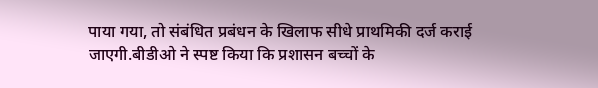पाया गया, तो संबंधित प्रबंधन के खिलाफ सीधे प्राथमिकी दर्ज कराई जाएगी.बीडीओ ने स्पष्ट किया कि प्रशासन बच्चों के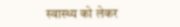स्वास्थ्य को लेकर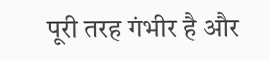पूरी तरह गंभीर है और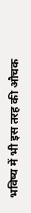भविष्य में भी इस तरह की औचक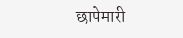छापेमारी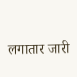लगातार जारी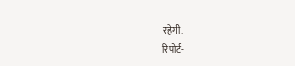रहेगी.
रिपोर्ट-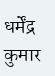धर्मेंद्र कुमार